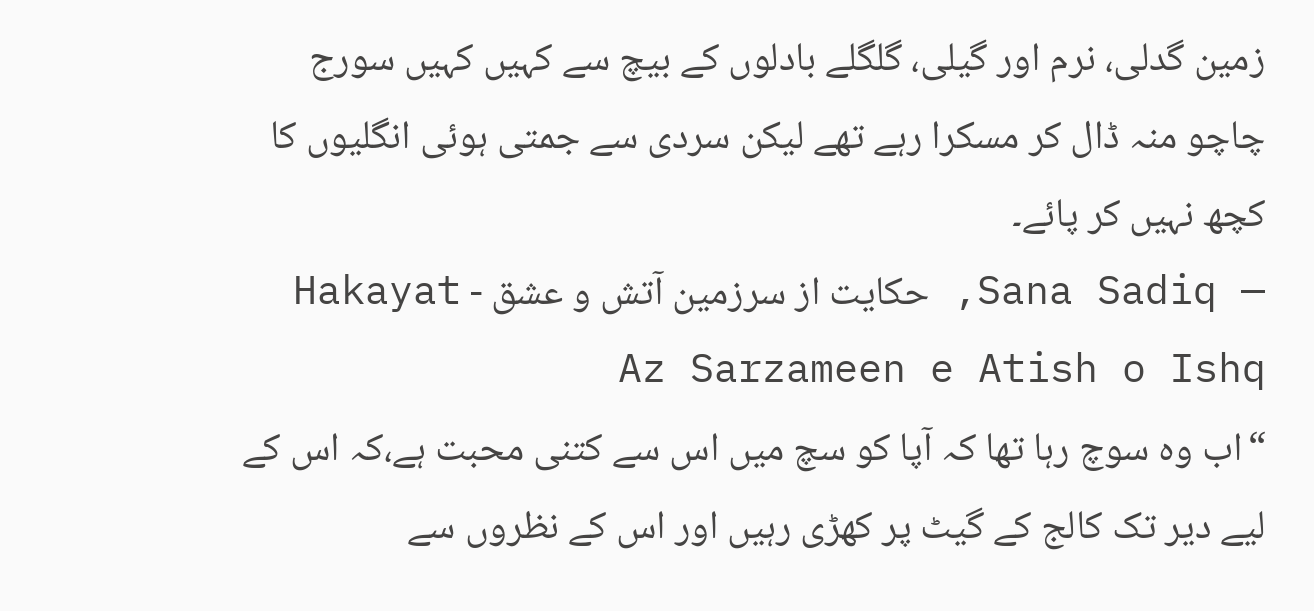زمین گدلی، نرم اور گیلی، گلگلے بادلوں کے بیچ سے کہیں کہیں سورج چاچو منہ ڈال کر مسکرا رہے تھے لیکن سردی سے جمتی ہوئی انگلیوں کا کچھ نہیں کر پائے۔
— Sana Sadiq, حکایت از سرزمین آتش و عشق - Hakayat Az Sarzameen e Atish o Ishq
“اب وہ سوچ رہا تھا کہ آپا کو سچ میں اس سے کتنی محبت ہے،کہ اس کے لیے دیر تک کالج کے گیٹ پر کھڑی رہیں اور اس کے نظروں سے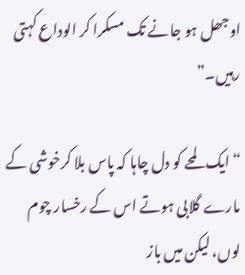اوجھل ہو جانے تک مسکرا کر الوداع کہتی رہیں۔”

“ایک لمحے کو دل چاہا کہ پاس بلا کرخوشی کے مارے گلابی ہوتے اس کے رخسار چوم لوں، لیکن میں باز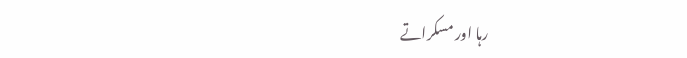رہا اور مسکراتے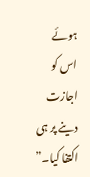ہوئے اس کو اجازت دینے پر ہی اکتفا کیا۔”